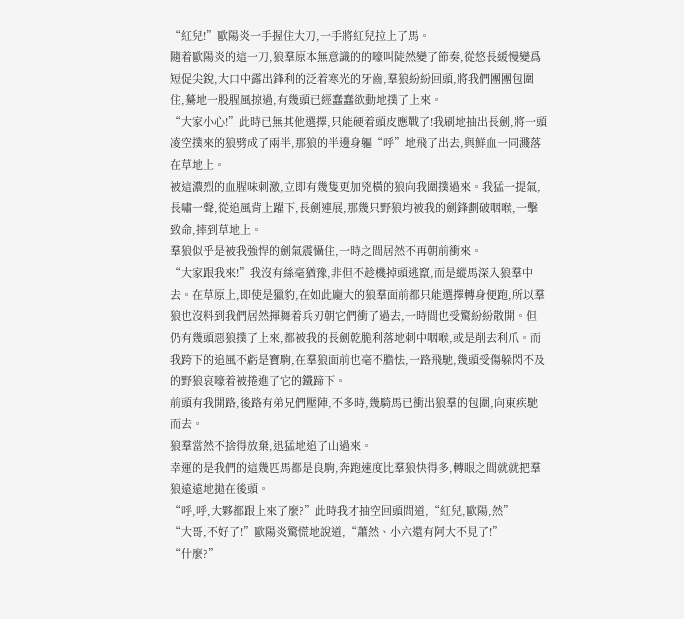“紅兒!”歐陽炎一手握住大刀,一手將紅兒拉上了馬。
隨着歐陽炎的這一刀,狼羣原本無意識的的嚎叫陡然變了節奏,從悠長緩慢變爲短促尖銳,大口中露出鋒利的泛着寒光的牙齒,羣狼紛紛回頭,將我們團團包圍住,驀地一股腥風掠過,有幾頭已經蠢蠢欲動地撲了上來。
“大家小心!”此時已無其他選擇,只能硬着頭皮應戰了!我刷地抽出長劍,將一頭凌空撲來的狼劈成了兩半,那狼的半邊身軀“呼”地飛了出去,與鮮血一同濺落在草地上。
被這濃烈的血腥味刺激,立即有幾隻更加兇橫的狼向我圍撲過來。我猛一提氣,長嘯一聲,從追風背上躍下,長劍連展,那幾只野狼均被我的劍鋒劃破咽喉,一擊致命,摔到草地上。
羣狼似乎是被我強悍的劍氣震懾住,一時之間居然不再朝前衝來。
“大家跟我來!”我沒有絲毫猶豫,非但不趁機掉頭逃竄,而是縱馬深入狼羣中去。在草原上,即使是獵豹,在如此龐大的狼羣面前都只能選擇轉身便跑,所以羣狼也沒料到我們居然揮舞着兵刃朝它們衝了過去,一時間也受驚紛紛散開。但仍有幾頭惡狼撲了上來,都被我的長劍乾脆利落地刺中咽喉,或是削去利爪。而我跨下的追風不虧是寶駒,在羣狼面前也毫不膽怯,一路飛馳,幾頭受傷躲閃不及的野狼哀嚎着被捲進了它的鐵蹄下。
前頭有我開路,後路有弟兄們壓陣,不多時,幾騎馬已衝出狼羣的包圍,向東疾馳而去。
狼羣當然不捨得放棄,迅猛地追了山過來。
幸運的是我們的這幾匹馬都是良駒,奔跑速度比羣狼快得多,轉眼之間就就把羣狼遠遠地拋在後頭。
“呼,呼,大夥都跟上來了麼?”此時我才抽空回頭問道,“紅兒,歐陽,然”
“大哥,不好了!”歐陽炎驚慌地說道,“蕭然、小六還有阿大不見了!”
“什麼?”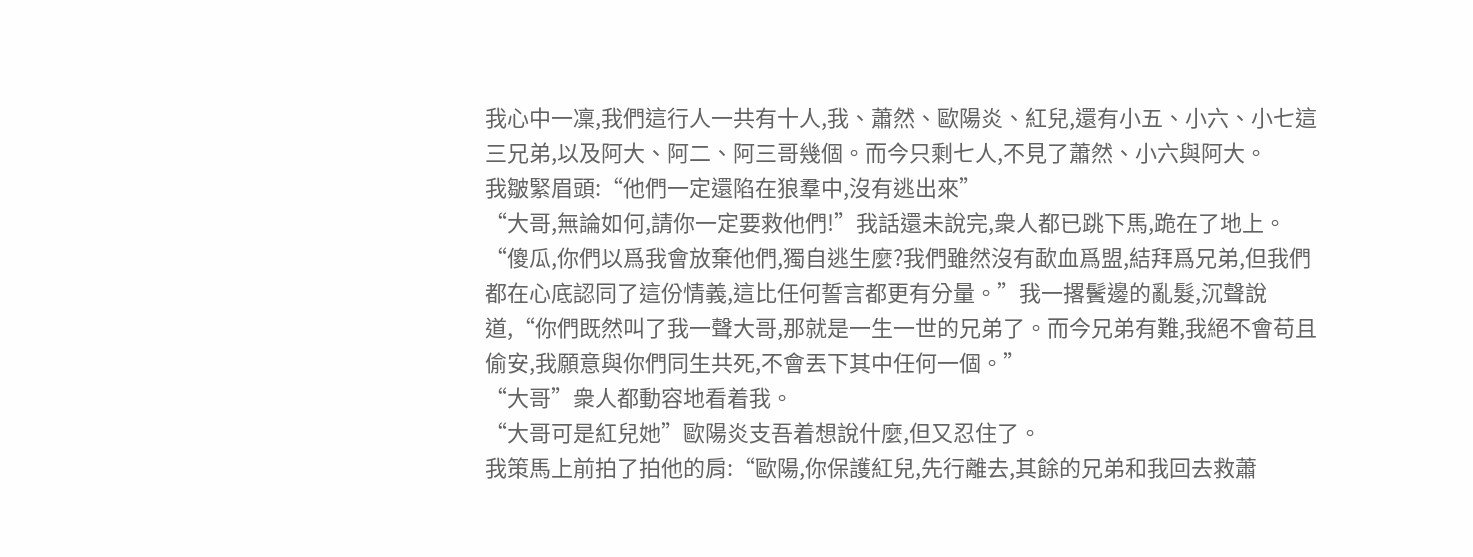我心中一凜,我們這行人一共有十人,我、蕭然、歐陽炎、紅兒,還有小五、小六、小七這三兄弟,以及阿大、阿二、阿三哥幾個。而今只剩七人,不見了蕭然、小六與阿大。
我皺緊眉頭:“他們一定還陷在狼羣中,沒有逃出來”
“大哥,無論如何,請你一定要救他們!”我話還未說完,衆人都已跳下馬,跪在了地上。
“傻瓜,你們以爲我會放棄他們,獨自逃生麼?我們雖然沒有歃血爲盟,結拜爲兄弟,但我們都在心底認同了這份情義,這比任何誓言都更有分量。”我一撂鬢邊的亂髮,沉聲說道,“你們既然叫了我一聲大哥,那就是一生一世的兄弟了。而今兄弟有難,我絕不會苟且偷安,我願意與你們同生共死,不會丟下其中任何一個。”
“大哥”衆人都動容地看着我。
“大哥可是紅兒她”歐陽炎支吾着想說什麼,但又忍住了。
我策馬上前拍了拍他的肩:“歐陽,你保護紅兒,先行離去,其餘的兄弟和我回去救蕭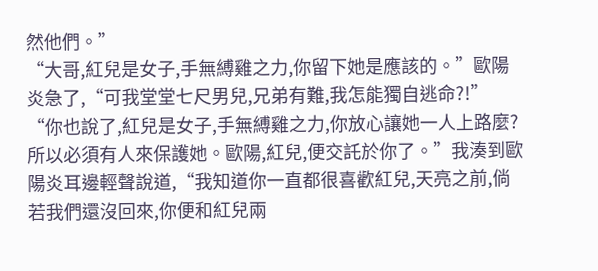然他們。”
“大哥,紅兒是女子,手無縛雞之力,你留下她是應該的。”歐陽炎急了,“可我堂堂七尺男兒,兄弟有難,我怎能獨自逃命?!”
“你也說了,紅兒是女子,手無縛雞之力,你放心讓她一人上路麼?所以必須有人來保護她。歐陽,紅兒,便交託於你了。”我湊到歐陽炎耳邊輕聲說道,“我知道你一直都很喜歡紅兒,天亮之前,倘若我們還沒回來,你便和紅兒兩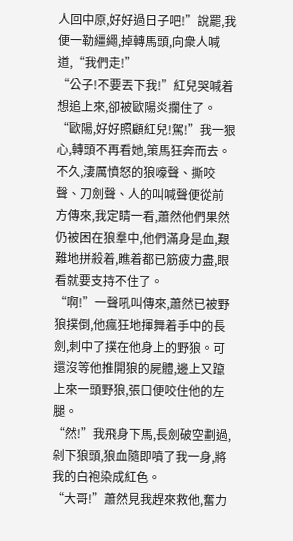人回中原,好好過日子吧!”說罷,我便一勒繮繩,掉轉馬頭,向衆人喊道,“我們走!”
“公子!不要丟下我!”紅兒哭喊着想追上來,卻被歐陽炎攔住了。
“歐陽,好好照顧紅兒!駕!”我一狠心,轉頭不再看她,策馬狂奔而去。
不久,淒厲憤怒的狼嚎聲、撕咬聲、刀劍聲、人的叫喊聲便從前方傳來,我定睛一看,蕭然他們果然仍被困在狼羣中,他們滿身是血,艱難地拼殺着,瞧着都已筋疲力盡,眼看就要支持不住了。
“啊!”一聲吼叫傳來,蕭然已被野狼撲倒,他瘋狂地揮舞着手中的長劍,刺中了撲在他身上的野狼。可還沒等他推開狼的屍體,邊上又躥上來一頭野狼,張口便咬住他的左腿。
“然!”我飛身下馬,長劍破空劃過,剁下狼頭,狼血隨即噴了我一身,將我的白袍染成紅色。
“大哥!”蕭然見我趕來救他,奮力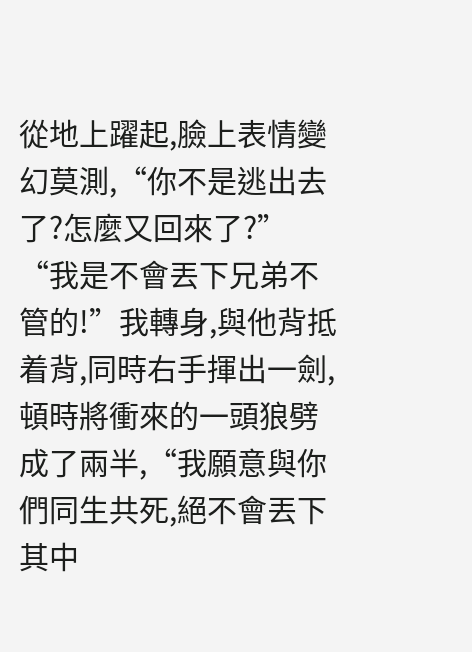從地上躍起,臉上表情變幻莫測,“你不是逃出去了?怎麼又回來了?”
“我是不會丟下兄弟不管的!”我轉身,與他背抵着背,同時右手揮出一劍,頓時將衝來的一頭狼劈成了兩半,“我願意與你們同生共死,絕不會丟下其中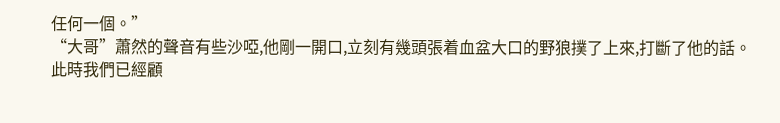任何一個。”
“大哥”蕭然的聲音有些沙啞,他剛一開口,立刻有幾頭張着血盆大口的野狼撲了上來,打斷了他的話。
此時我們已經顧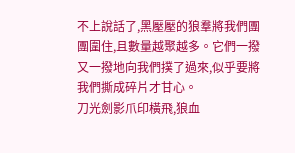不上說話了,黑壓壓的狼羣將我們團團圍住,且數量越聚越多。它們一撥又一撥地向我們撲了過來,似乎要將我們撕成碎片才甘心。
刀光劍影爪印橫飛,狼血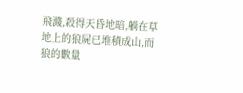飛濺,殺得天昏地暗,躺在草地上的狼屍已堆積成山,而狼的數量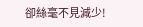卻絲毫不見減少!